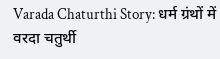Varada Chaturthi Story: धर्म ग्रंथों में वरदा चतुर्थी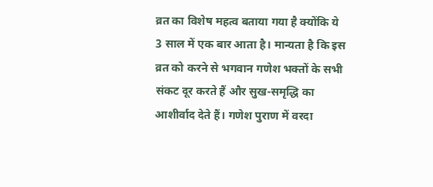व्रत का विशेष महत्व बताया गया है क्योंकि ये 3 साल में एक बार आता है। मान्यता है कि इस व्रत को करने से भगवान गणेश भक्तों के सभी संकट दूर करते हैं और सुख-समृद्धि का आशीर्वाद देते हैं। गणेश पुराण में वरदा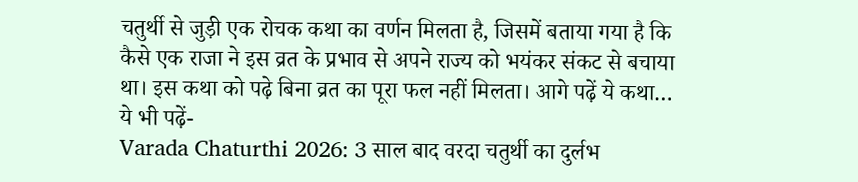चतुर्थी से जुड़ी एक रोचक कथा का वर्णन मिलता है, जिसमें बताया गया है कि कैसे एक राजा ने इस व्रत के प्रभाव से अपने राज्य को भयंकर संकट से बचाया था। इस कथा को पढ़े बिना व्रत का पूरा फल नहीं मिलता। आगे पढ़ें ये कथा…
ये भी पढ़ें-
Varada Chaturthi 2026: 3 साल बाद वरदा चतुर्थी का दुर्लभ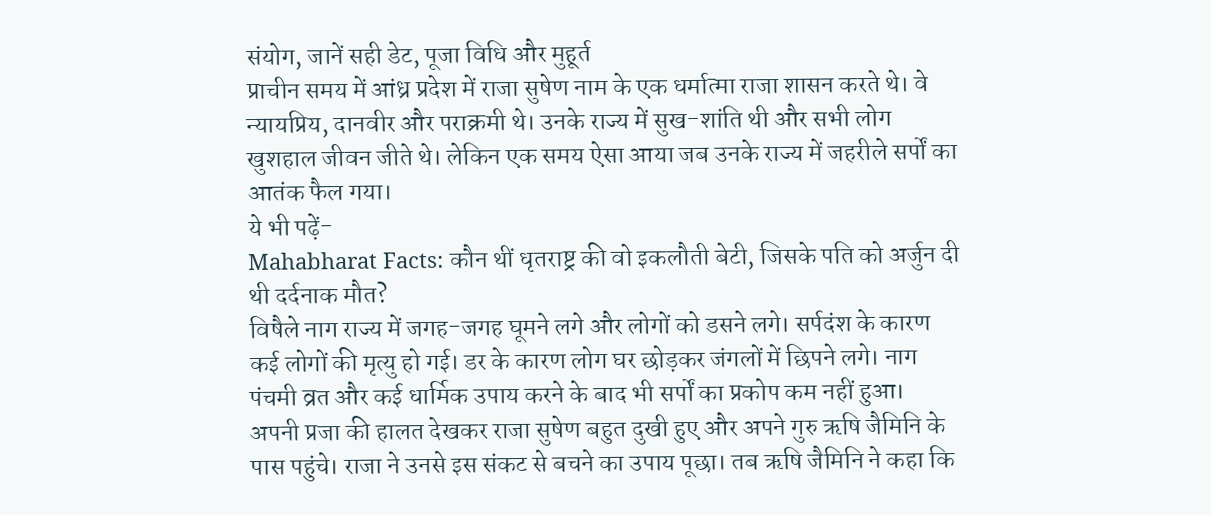संयोग, जानें सही डेट, पूजा विधि और मुहूर्त
प्राचीन समय में आंध्र प्रदेश में राजा सुषेण नाम के एक धर्मात्मा राजा शासन करते थे। वे न्यायप्रिय, दानवीर और पराक्रमी थे। उनके राज्य में सुख-शांति थी और सभी लोग खुशहाल जीवन जीते थे। लेकिन एक समय ऐसा आया जब उनके राज्य में जहरीले सर्पों का आतंक फैल गया।
ये भी पढ़ें-
Mahabharat Facts: कौन थीं धृतराष्ट्र की वो इकलौती बेटी, जिसके पति को अर्जुन दी थी दर्दनाक मौत?
विषैले नाग राज्य में जगह-जगह घूमने लगे और लोगों को डसने लगे। सर्पदंश के कारण कई लोगों की मृत्यु हो गई। डर के कारण लोग घर छोड़कर जंगलों में छिपने लगे। नाग पंचमी व्रत और कई धार्मिक उपाय करने के बाद भी सर्पों का प्रकोप कम नहीं हुआ।
अपनी प्रजा की हालत देखकर राजा सुषेण बहुत दुखी हुए और अपने गुरु ऋषि जैमिनि के पास पहुंचे। राजा ने उनसे इस संकट से बचने का उपाय पूछा। तब ऋषि जैमिनि ने कहा कि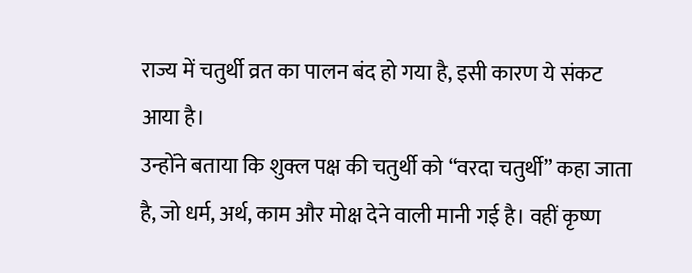राज्य में चतुर्थी व्रत का पालन बंद हो गया है, इसी कारण ये संकट आया है।
उन्होंने बताया कि शुक्ल पक्ष की चतुर्थी को “वरदा चतुर्थी” कहा जाता है, जो धर्म, अर्थ, काम और मोक्ष देने वाली मानी गई है। वहीं कृष्ण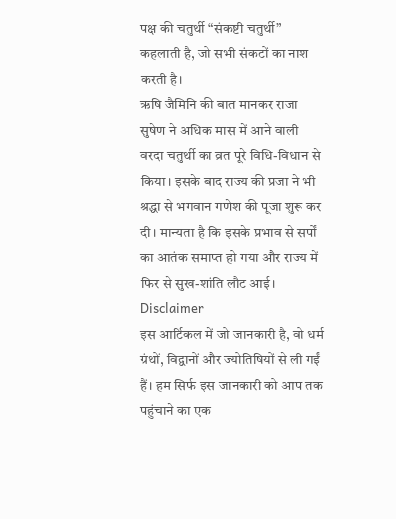पक्ष की चतुर्थी “संकष्टी चतुर्थी” कहलाती है, जो सभी संकटों का नाश करती है।
ऋषि जैमिनि की बात मानकर राजा सुषेण ने अधिक मास में आने वाली वरदा चतुर्थी का व्रत पूरे विधि-विधान से किया। इसके बाद राज्य की प्रजा ने भी श्रद्धा से भगवान गणेश की पूजा शुरू कर दी। मान्यता है कि इसके प्रभाव से सर्पों का आतंक समाप्त हो गया और राज्य में फिर से सुख-शांति लौट आई।
Disclaimer
इस आर्टिकल में जो जानकारी है, वो धर्म ग्रंथों, विद्वानों और ज्योतिषियों से ली गईं हैं। हम सिर्फ इस जानकारी को आप तक पहुंचाने का एक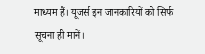माध्यम हैं। यूजर्स इन जानकारियों को सिर्फ सूचना ही मानें।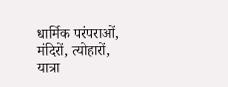धार्मिक परंपराओं, मंदिरों, त्योहारों, यात्रा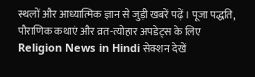स्थलों और आध्यात्मिक ज्ञान से जुड़ी खबरें पढ़ें। पूजा पद्धति, पौराणिक कथाएं और व्रत-त्योहार अपडेट्स के लिए Religion News in Hindi सेक्शन देखें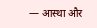— आस्था और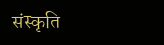संस्कृति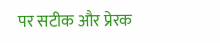पर सटीक और प्रेरक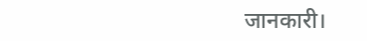जानकारी।